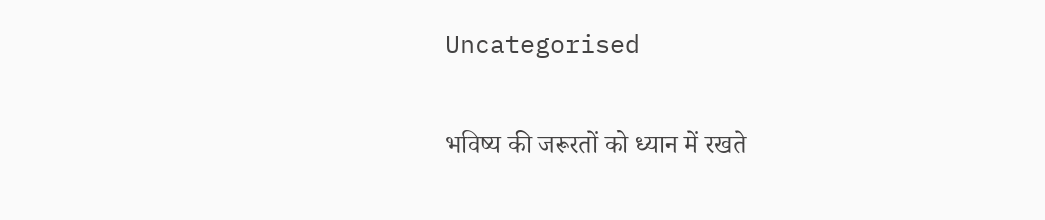Uncategorised

भविष्य की जरूरतों को ध्यान में रखते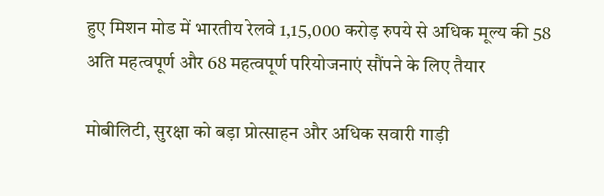हुए मिशन मोड में भारतीय रेलवे 1,15,000 करोड़ रुपये से अधिक मूल्य की 58 अति महत्वपूर्ण और 68 महत्वपूर्ण परियोजनाएं सौंपने के लिए तैयार

मोबीलिटी, सुरक्षा को बड़ा प्रोत्साहन और अधिक सवारी गाड़ी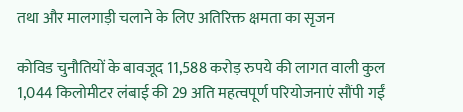तथा और मालगाड़ी चलाने के लिए अतिरिक्त क्षमता का सृजन

कोविड चुनौतियों के बावजूद 11,588 करोड़ रुपये की लागत वाली कुल 1,044 किलोमीटर लंबाई की 29 अति महत्वपूर्ण परियोजनाएं सौंपी गईं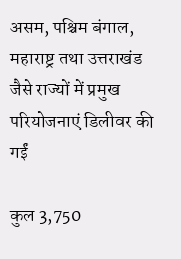असम, पश्चिम बंगाल, महाराष्ट्र तथा उत्तराखंड जैसे राज्यों में प्रमुख परियोजनाएं डिलीवर की गईं

कुल 3,750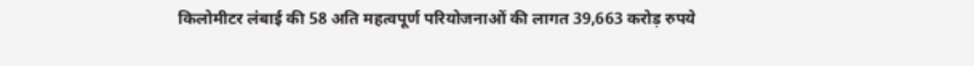किलोमीटर लंबाई की 58 अति महत्वपूर्ण परियोजनाओं की लागत 39,663 करोड़ रुपये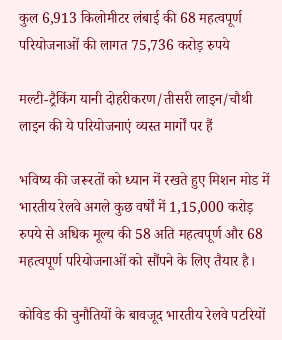कुल 6,913 किलोमीटर लंबाई की 68 महत्वपूर्ण परियोजनाओं की लागत 75,736 करोड़ रुपये

मल्टी-ट्रैकिंग यानी दोहरीकरण/तीसरी लाइन/चौथी लाइन की ये परियोजनाएं व्यस्त मार्गों पर हैं

भविष्य की जरूरतों को ध्यान में रखते हुए मिशन मोड में भारतीय रेलवे अगले कुछ वर्षों में 1,15,000 करोड़ रुपये से अधिक मूल्य की 58 अति महत्वपूर्ण और 68 महत्वपूर्ण परियोजनाओं को सौंपने के लिए तैयार है।

कोविड की चुनौतियों के बावजूद भारतीय रेलवे पटरियों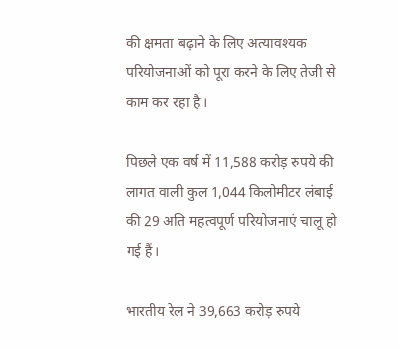की क्षमता बढ़ाने के लिए अत्यावश्यक परियोजनाओं को पूरा करने के लिए तेजी से काम कर रहा है।

पिछले एक वर्ष में 11,588 करोड़ रुपये की लागत वाली कुल 1,044 किलोमीटर लंबाई की 29 अति महत्वपूर्ण परियोजनाएं चालू हो गई हैं।

भारतीय रेल ने 39,663 करोड़ रुपये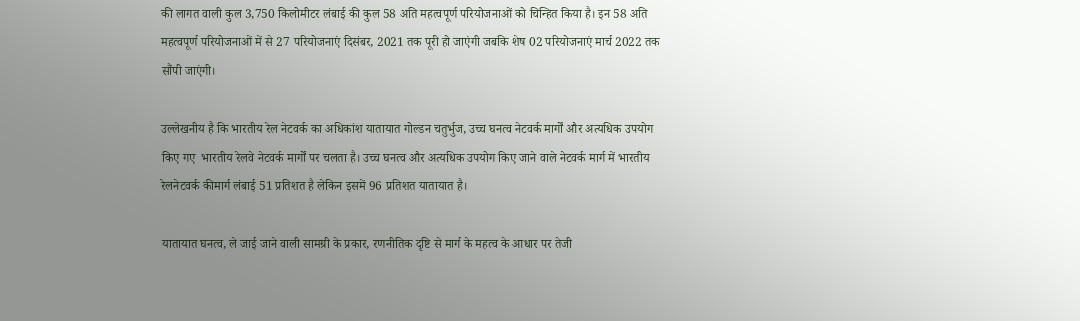की लागत वाली कुल 3,750 किलोमीटर लंबाई की कुल 58 अति महत्वपूर्ण परियोजनाओं को चिन्हित किया है। इन 58 अति महत्वपूर्ण परियोजनाओं में से 27 परियोजनाएं दिसंबर, 2021 तक पूरी हो जाएंगी जबकि शेष 02 परियोजनाएं मार्च 2022 तक सौंपी जाएंगी।

उल्लेखनीय है कि भारतीय रेल नेटवर्क का अधिकांश यातायात गोल्डन चतुर्भुज, उच्च घनत्व नेटवर्क मार्गों और अत्यधिक उपयोग किए गए  भारतीय रेलवे नेटवर्क मार्गों पर चलता है। उच्च घनत्व और अत्यधिक उपयोग किए जाने वाले नेटवर्क मार्ग में भारतीय रेलनेटवर्क कीमार्ग लंबाई 51 प्रतिशत है लेकिन इसमें 96 प्रतिशत यातायात है।

यातायात घनत्व, ले जाई जाने वाली सामग्री के प्रकार, रणनीतिक दृष्टि से मार्ग के महत्व के आधार पर तेजी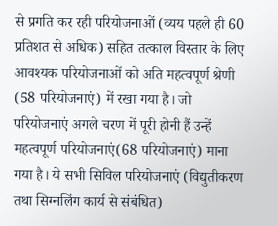से प्रगति कर रही परियोजनाओं (व्यय पहले ही 60 प्रतिशत से अधिक) सहित तत्काल विस्तार के लिए आवश्यक परियोजनाओं को अति महत्वपूर्ण श्रेणी (58 परियोजनाएं) में रखा गया है। जो परियोजनाएं अगले चरण में पूरी होनी हैं उन्हें महत्वपूर्ण परियोजनाएं(68 परियोजनाएं) माना गया है। ये सभी सिविल परियोजनाएं (विद्युतीकरण तथा सिग्नलिंग कार्य से संबंधित)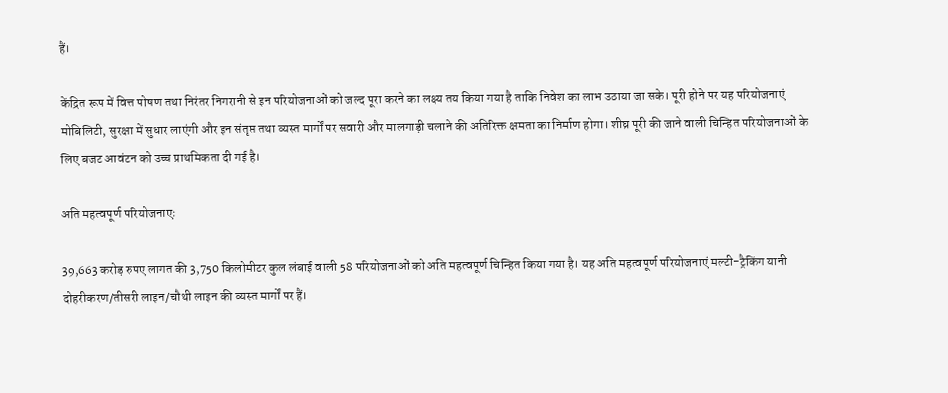हैं।

केंद्रित रूप में वित्त पोषण तथा निरंतर निगरानी से इन परियोजनाओं को जल्द पूरा करने का लक्ष्य तय किया गया है ताकि निवेश का लाभ उठाया जा सके। पूरी होने पर यह परियोजनाएं मोबिलिटी, सुरक्षा में सुधार लाएंगी और इन संतृप्त तथा व्यस्त मार्गों पर सवारी और मालगाड़ी चलाने की अतिरिक्त क्षमता का निर्माण होगा। शीघ्र पूरी की जाने वाली चिन्हित परियोजनाओं के लिए बजट आवंटन को उच्च प्राथमिकता दी गई है।

अति महत्वपूर्ण परियोजनाएः

39,663 करोड़ रुपए लागत की 3,750 किलोमीटर कुल लंबाई वाली 58 परियोजनाओं को अति महत्वपूर्ण चिन्हित किया गया है। यह अति महत्वपूर्ण परियोजनाएं मल्टी-ट्रैकिंग यानी दोहरीकरण/तीसरी लाइन/चौथी लाइन की व्यस्त मार्गों पर हैं।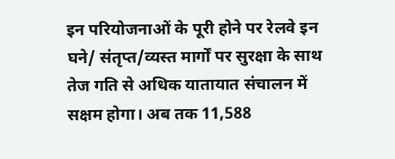इन परियोजनाओं के पूरी होने पर रेलवे इन घने/ संतृप्त/व्यस्त मार्गों पर सुरक्षा के साथ तेज गति से अधिक यातायात संचालन में सक्षम होगा। अब तक 11,588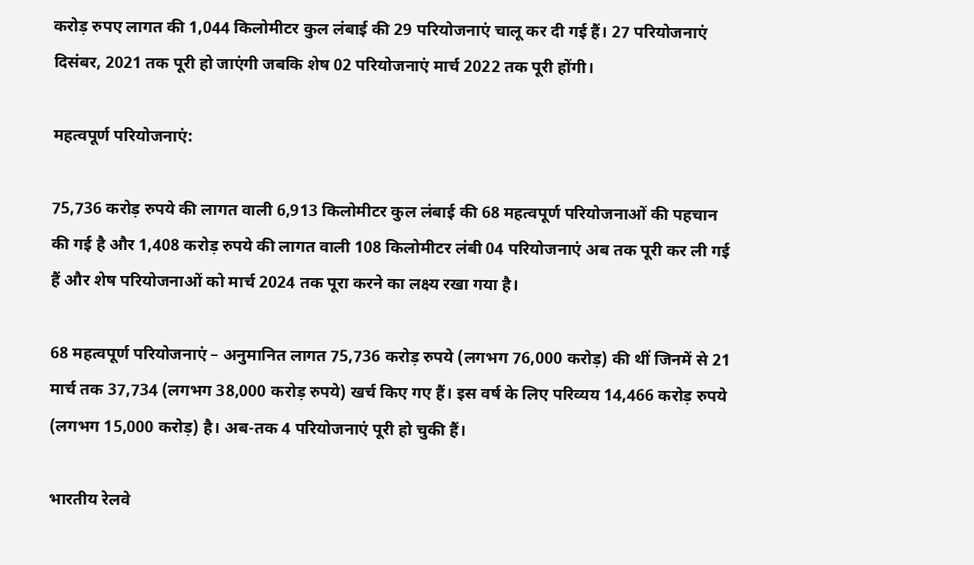करोड़ रुपए लागत की 1,044 किलोमीटर कुल लंबाई की 29 परियोजनाएं चालू कर दी गई हैं। 27 परियोजनाएं दिसंबर, 2021 तक पूरी हो जाएंगी जबकि शेष 02 परियोजनाएं मार्च 2022 तक पूरी होंगी।

महत्वपूर्ण परियोजनाएं:

75,736 करोड़ रुपये की लागत वाली 6,913 किलोमीटर कुल लंबाई की 68 महत्वपूर्ण परियोजनाओं की पहचान की गई है और 1,408 करोड़ रुपये की लागत वाली 108 किलोमीटर लंबी 04 परियोजनाएं अब तक पूरी कर ली गई हैं और शेष परियोजनाओं को मार्च 2024 तक पूरा करने का लक्ष्य रखा गया है।

68 महत्वपूर्ण परियोजनाएं – अनुमानित लागत 75,736 करोड़ रुपये (लगभग 76,000 करोड़) की थीं जिनमें से 21 मार्च तक 37,734 (लगभग 38,000 करोड़ रुपये) खर्च किए गए हैं। इस वर्ष के लिए परिव्यय 14,466 करोड़ रुपये (लगभग 15,000 करोड़) है। अब-तक 4 परियोजनाएं पूरी हो चुकी हैं।

भारतीय रेलवे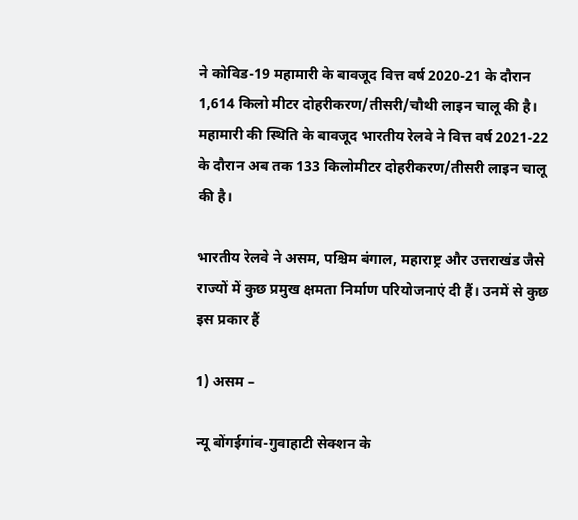ने कोविड-19 महामारी के बावजूद वित्त वर्ष 2020-21 के दौरान 1,614 किलो मीटर दोहरीकरण/तीसरी/चौथी लाइन चालू की है। महामारी की स्थिति के बावजूद भारतीय रेलवे ने वित्त वर्ष 2021-22 के दौरान अब तक 133 किलोमीटर दोहरीकरण/तीसरी लाइन चालू की है।

भारतीय रेलवे ने असम, पश्चिम बंगाल, महाराष्ट्र और उत्तराखंड जैसे राज्यों में कुछ प्रमुख क्षमता निर्माण परियोजनाएं दी हैं। उनमें से कुछ इस प्रकार हैं

1) असम –

न्यू बोंगईगांव-गुवाहाटी सेक्शन के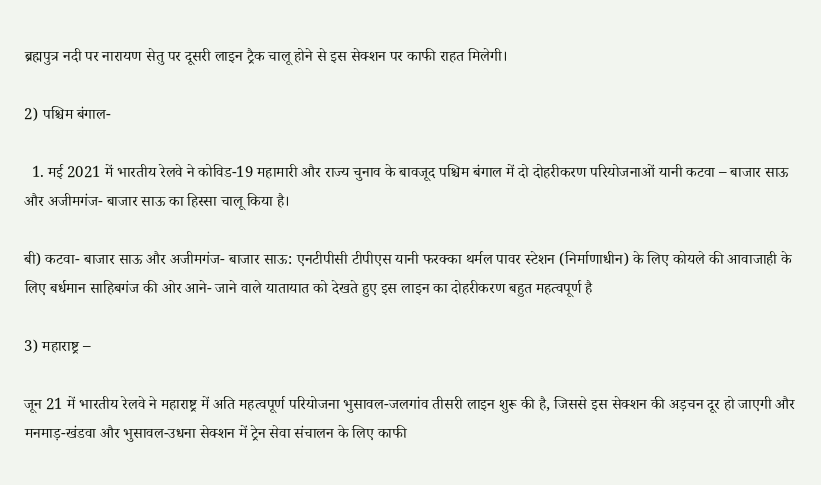ब्रह्मपुत्र नदी पर नारायण सेतु पर दूसरी लाइन ट्रैक चालू होने से इस सेक्शन पर काफी राहत मिलेगी।

2) पश्चिम बंगाल-

  1. मई 2021 में भारतीय रेलवे ने कोविड-19 महामारी और राज्य चुनाव के बावजूद पश्चिम बंगाल में दो दोहरीकरण परियोजनाओं यानी कटवा – बाजार साऊ और अजीमगंज- बाजार साऊ का हिस्सा चालू किया है।

बी) कटवा- बाजार साऊ और अजीमगंज- बाजार साऊ: एनटीपीसी टीपीएस यानी फरक्का थर्मल पावर स्टेशन (निर्माणाधीन) के लिए कोयले की आवाजाही के लिए बर्धमान साहिबगंज की ओर आने- जाने वाले यातायात को देखते हुए इस लाइन का दोहरीकरण बहुत महत्वपूर्ण है

3) महाराष्ट्र –

जून 21 में भारतीय रेलवे ने महाराष्ट्र में अति महत्वपूर्ण परियोजना भुसावल-जलगांव तीसरी लाइन शुरू की है, जिससे इस सेक्शन की अड़चन दूर हो जाएगी और मनमाड़-खंडवा और भुसावल-उधना सेक्शन में ट्रेन सेवा संचालन के लिए काफी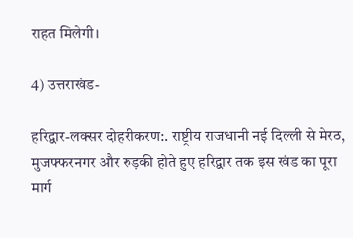राहत मिलेगी।

4) उत्तराखंड-

हरिद्वार-लक्सर दोहरीकरण:. राष्ट्रीय राजधानी नई दिल्ली से मेरठ, मुजफ्फरनगर और रुड़की होते हुए हरिद्वार तक इस खंड का पूरा मार्ग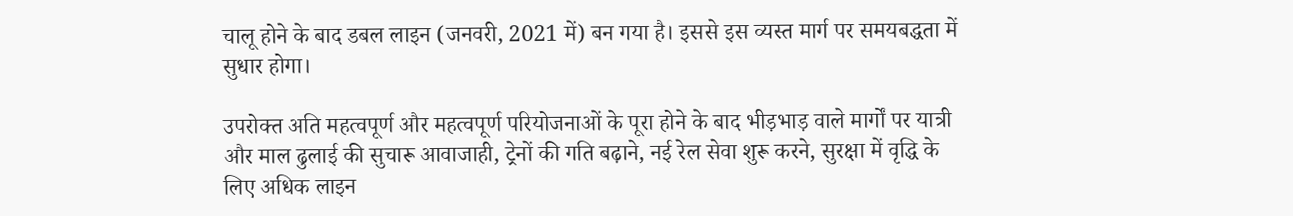चालू होने के बाद डबल लाइन (जनवरी, 2021 में) बन गया है। इससे इस व्यस्त मार्ग पर समयबद्धता में सुधार होगा।

उपरोक्त अति महत्वपूर्ण और महत्वपूर्ण परियोजनाओं के पूरा होने के बाद भीड़भाड़ वाले मार्गों पर यात्री और माल ढुलाई की सुचारू आवाजाही, ट्रेनों की गति बढ़ाने, नई रेल सेवा शुरू करने, सुरक्षा में वृद्धि के लिए अधिक लाइन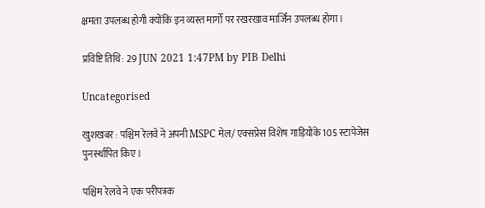क्षमता उपलब्ध होगी क्योंकि इन व्यस्त मार्गों पर रखरखाव मार्जिन उपलब्ध होगा।

प्रविष्टि तिथि: 29 JUN 2021 1:47PM by PIB Delhi

Uncategorised

खुशखबर : पश्चिम रेलवे ने अपनी MSPC मेल/ एक्सप्रेस विशेष गाड़ियोंके 105 स्टापेजेस पुनर्स्थापित किए।

पश्चिम रेलवे ने एक परीपत्रक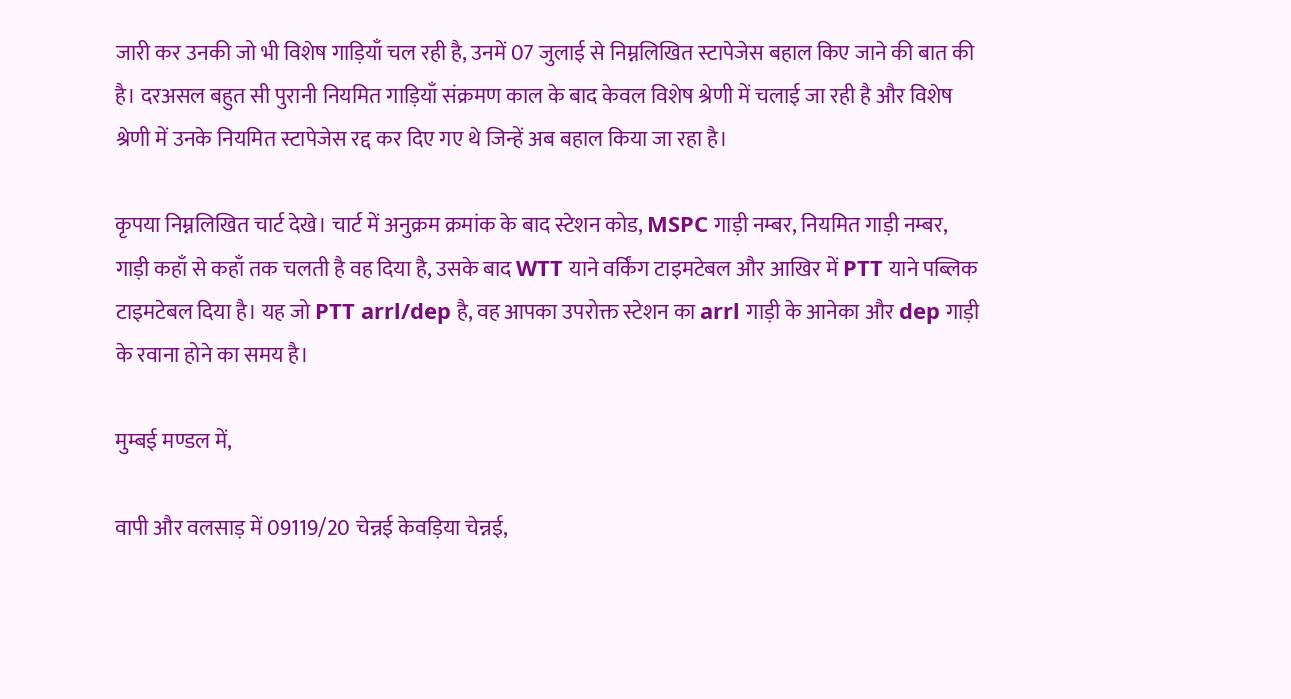जारी कर उनकी जो भी विशेष गाड़ियाँ चल रही है, उनमें 07 जुलाई से निम्नलिखित स्टापेजेस बहाल किए जाने की बात की है। दरअसल बहुत सी पुरानी नियमित गाड़ियाँ संक्रमण काल के बाद केवल विशेष श्रेणी में चलाई जा रही है और विशेष श्रेणी में उनके नियमित स्टापेजेस रद्द कर दिए गए थे जिन्हें अब बहाल किया जा रहा है।

कृपया निम्नलिखित चार्ट देखे। चार्ट में अनुक्रम क्रमांक के बाद स्टेशन कोड, MSPC गाड़ी नम्बर, नियमित गाड़ी नम्बर, गाड़ी कहाँ से कहाँ तक चलती है वह दिया है, उसके बाद WTT याने वर्किंग टाइमटेबल और आखिर में PTT याने पब्लिक टाइमटेबल दिया है। यह जो PTT arrl/dep है, वह आपका उपरोक्त स्टेशन का arrl गाड़ी के आनेका और dep गाड़ी के रवाना होने का समय है।

मुम्बई मण्डल में,

वापी और वलसाड़ में 09119/20 चेन्नई केवड़िया चेन्नई,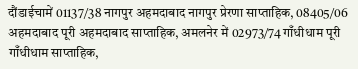दौंडाईचामें 01137/38 नागपुर अहमदाबाद नागपुर प्रेरणा साप्ताहिक, 08405/06 अहमदाबाद पूरी अहमदाबाद साप्ताहिक, अमलनेर में 02973/74 गाँधीधाम पूरी गाँधीधाम साप्ताहिक,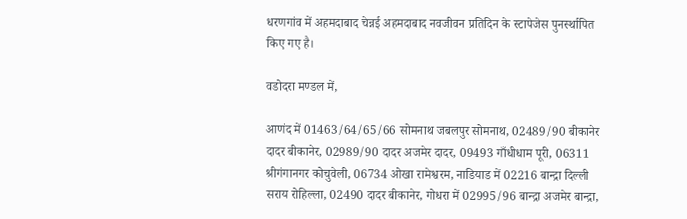धरणगांव में अहमदाबाद चेन्नई अहमदाबाद नवजीवन प्रतिदिन के स्टापेजेस पुनर्स्थापित किए गए है।

वडोदरा मण्डल में,

आणंद में 01463/64/65/66 सोमनाथ जबलपुर सोमनाथ, 02489/90 बीकानेर दादर बीकानेर, 02989/90 दादर अजमेर दादर, 09493 गाँधीधाम पूरी, 06311 श्रीगंगानगर कोचुवेली, 06734 ओखा रामेश्वरम, नाडियाड में 02216 बान्द्रा दिल्ली सराय रोहिल्ला, 02490 दादर बीकानेर, गोधरा में 02995/96 बान्द्रा अजमेर बान्द्रा,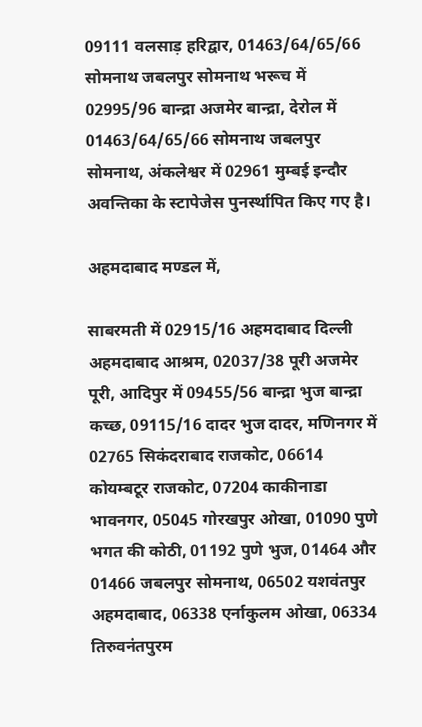09111 वलसाड़ हरिद्वार, 01463/64/65/66 सोमनाथ जबलपुर सोमनाथ भरूच में 02995/96 बान्द्रा अजमेर बान्द्रा, देरोल में 01463/64/65/66 सोमनाथ जबलपुर सोमनाथ, अंकलेश्वर में 02961 मुम्बई इन्दौर अवन्तिका के स्टापेजेस पुनर्स्थापित किए गए है।

अहमदाबाद मण्डल में,

साबरमती में 02915/16 अहमदाबाद दिल्ली अहमदाबाद आश्रम, 02037/38 पूरी अजमेर पूरी, आदिपुर में 09455/56 बान्द्रा भुज बान्द्रा कच्छ, 09115/16 दादर भुज दादर, मणिनगर में 02765 सिकंदराबाद राजकोट, 06614 कोयम्बटूर राजकोट, 07204 काकीनाडा भावनगर, 05045 गोरखपुर ओखा, 01090 पुणे भगत की कोठी, 01192 पुणे भुज, 01464 और 01466 जबलपुर सोमनाथ, 06502 यशवंतपुर अहमदाबाद, 06338 एर्नाकुलम ओखा, 06334 तिरुवनंतपुरम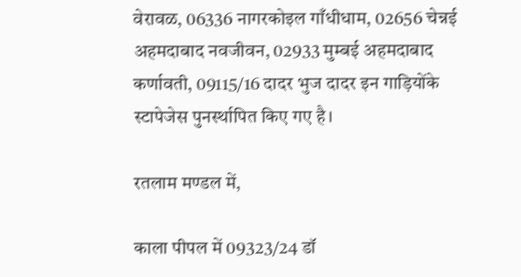वेरावळ, 06336 नागरकोइल गाँधीधाम, 02656 चेन्नई अहमदाबाद नवजीवन, 02933 मुम्बई अहमदाबाद कर्णावती, 09115/16 दादर भुज दादर इन गाड़ियोंके स्टापेजेस पुनर्स्थापित किए गए है।

रतलाम मण्डल में,

काला पीपल में 09323/24 डॉ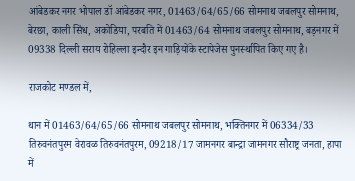आंबेडकर नगर भोपाल डॉ आंबेडकर नगर, 01463/64/65/66 सोमनाथ जबलपुर सोमनाथ, बेरछा, काली सिंध, अकोडिया, परबति में 01463/64 सोमनाथ जबलपुर सोमनाथ, बड़नगर में 09338 दिल्ली सराय रोहिल्ला इन्दौर इन गाड़ियोंके स्टापेजेस पुनर्स्थापित किए गए है।

राजकोट मण्डल में,

थान में 01463/64/65/66 सोमनाथ जबलपुर सोमनाथ, भक्तिनगर में 06334/33 तिरुवनंतपुरम वेरावळ तिरुवनंतपुरम, 09218/17 जामनगर बान्द्रा जामनगर सौराष्ट्र जनता, हापा में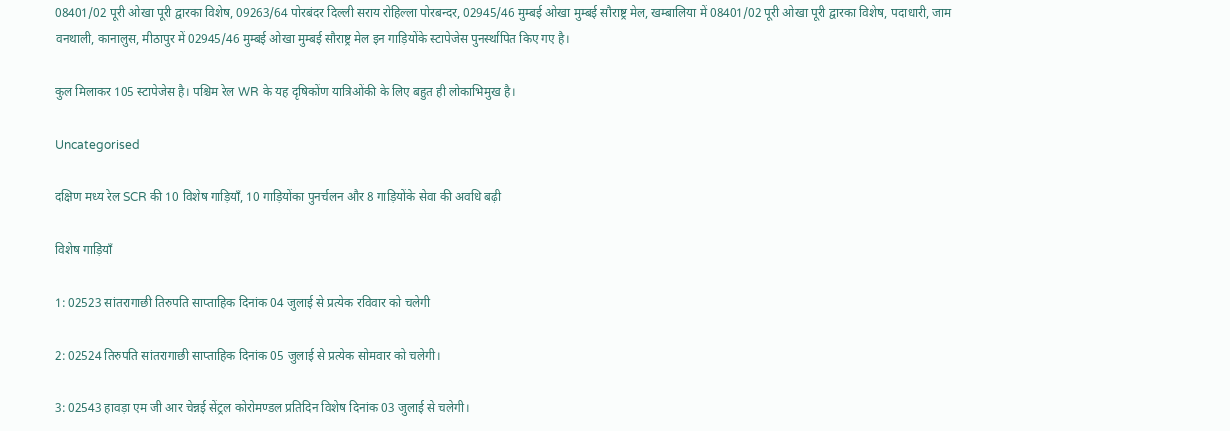08401/02 पूरी ओखा पूरी द्वारका विशेष, 09263/64 पोरबंदर दिल्ली सराय रोहिल्ला पोरबन्दर, 02945/46 मुम्बई ओखा मुम्बई सौराष्ट्र मेल, खम्बालिया में 08401/02 पूरी ओखा पूरी द्वारका विशेष, पदाधारी, जाम वनथाली, कानालुस, मीठापुर में 02945/46 मुम्बई ओखा मुम्बई सौराष्ट्र मेल इन गाड़ियोंके स्टापेजेस पुनर्स्थापित किए गए है।

कुल मिलाकर 105 स्टापेजेस है। पश्चिम रेल WR के यह दृषिकोंण यात्रिओंकी के लिए बहुत ही लोकाभिमुख है।

Uncategorised

दक्षिण मध्य रेल SCR की 10 विशेष गाड़ियाँ, 10 गाड़ियोंका पुनर्चलन और 8 गाड़ियोंके सेवा की अवधि बढ़ी

विशेष गाड़ियाँ

1: 02523 सांतरागाछी तिरुपति साप्ताहिक दिनांक 04 जुलाई से प्रत्येक रविवार को चलेगी

2: 02524 तिरुपति सांतरागाछी साप्ताहिक दिनांक 05 जुलाई से प्रत्येक सोमवार को चलेगी।

3: 02543 हावड़ा एम जी आर चेन्नई सेंट्रल कोरोमण्डल प्रतिदिन विशेष दिनांक 03 जुलाई से चलेगी।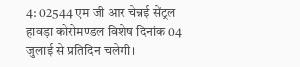4: 02544 एम जी आर चेन्नई सेंट्रल हावड़ा कोरोमण्डल विशेष दिनांक 04 जुलाई से प्रतिदिन चलेगी।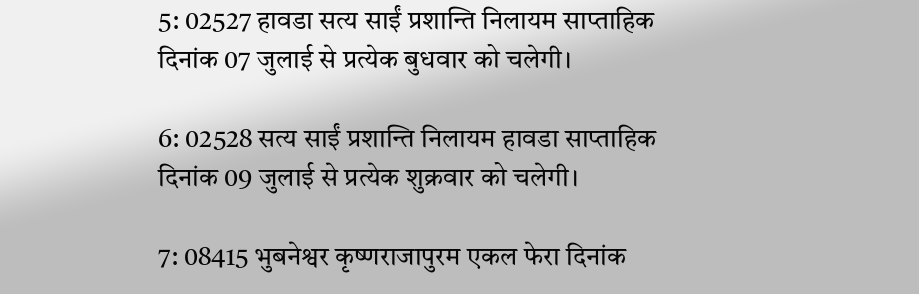5: 02527 हावडा सत्य साईं प्रशान्ति निलायम साप्ताहिक दिनांक 07 जुलाई से प्रत्येक बुधवार को चलेगी।

6: 02528 सत्य साईं प्रशान्ति निलायम हावडा साप्ताहिक दिनांक 09 जुलाई से प्रत्येक शुक्रवार को चलेगी।

7: 08415 भुबनेश्वर कृष्णराजापुरम एकल फेरा दिनांक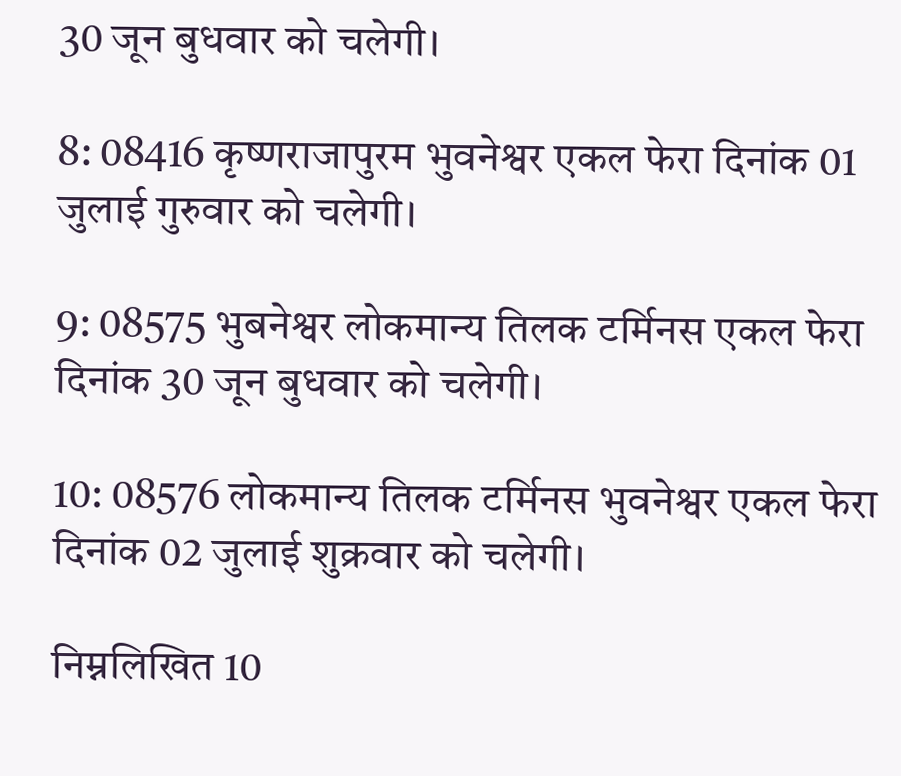30 जून बुधवार को चलेगी।

8: 08416 कृष्णराजापुरम भुवनेश्वर एकल फेरा दिनांक 01 जुलाई गुरुवार को चलेगी।

9: 08575 भुबनेश्वर लोकमान्य तिलक टर्मिनस एकल फेरा दिनांक 30 जून बुधवार को चलेगी।

10: 08576 लोकमान्य तिलक टर्मिनस भुवनेश्वर एकल फेरा दिनांक 02 जुलाई शुक्रवार को चलेगी।

निम्नलिखित 10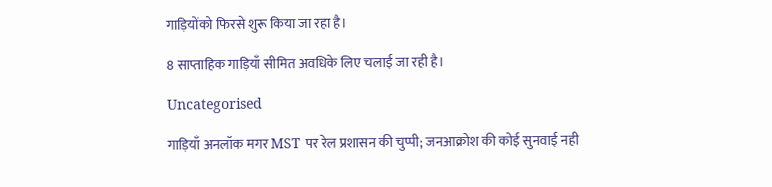गाड़ियोंको फिरसे शुरू किया जा रहा है।

8 साप्ताहिक गाड़ियाँ सीमित अवधिके लिए चलाई जा रही है।

Uncategorised

गाड़ियाँ अनलॉक मगर MST पर रेल प्रशासन की चुप्पी; जनआक्रोश की कोई सुनवाई नही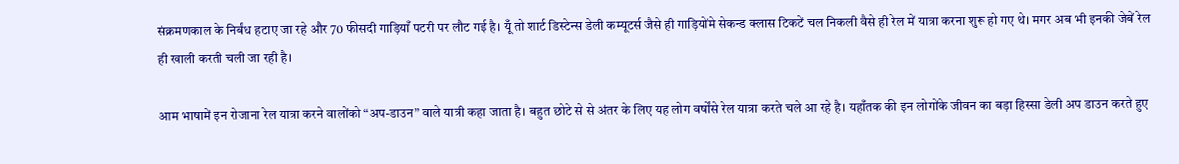संक्रमणकाल के निर्बंध हटाए जा रहे और 70 फीसदी गाड़ियाँ पटरी पर लौट गई है। यूँ तो शार्ट डिस्टेन्स डेली कम्यूटर्स जैसे ही गाड़ियोंमे सेकन्ड क्लास टिकटें चल निकली वैसे ही रेल में यात्रा करना शुरू हो गए थे। मगर अब भी इनकी जेबें रेल ही खाली करती चली जा रही है।

आम भाषामें इन रोजाना रेल यात्रा करने वालोंको “अप-डाउन” वाले यात्री कहा जाता है। बहुत छोटे से से अंतर के लिए यह लोग वर्षोंसे रेल यात्रा करते चले आ रहे है। यहाँतक की इन लोगोंके जीवन का बड़ा हिस्सा डेली अप डाउन करते हुए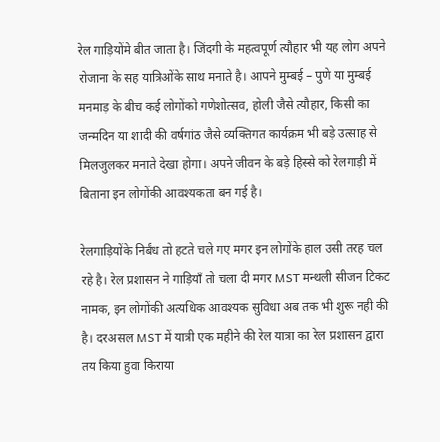रेल गाड़ियोंमे बीत जाता है। जिंदगी के महत्वपूर्ण त्यौहार भी यह लोग अपने रोजाना के सह यात्रिओंके साथ मनाते है। आपने मुम्बई – पुणे या मुम्बई मनमाड़ के बीच कई लोगोंको गणेशोत्सव, होली जैसे त्यौहार, किसी का जन्मदिन या शादी की वर्षगांठ जैसे व्यक्तिगत कार्यक्रम भी बड़े उत्साह से मिलजुलकर मनाते देखा होगा। अपने जीवन के बड़े हिस्से को रेलगाड़ी में बिताना इन लोगोंकी आवश्यकता बन गई है।

रेलगाड़ियोंके निर्बंध तो हटते चले गए मगर इन लोगोंके हाल उसी तरह चल रहे है। रेल प्रशासन ने गाड़ियाँ तो चला दी मगर MST मन्थली सीजन टिकट नामक, इन लोगोंकी अत्यधिक आवश्यक सुविधा अब तक भी शुरू नही की है। दरअसल MST में यात्री एक महीने की रेल यात्रा का रेल प्रशासन द्वारा तय किया हुवा किराया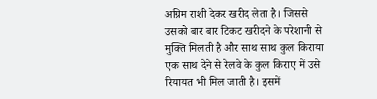अग्रिम राशी देकर खरीद लेता है। जिससे उसको बार बार टिकट खरीदने के परेशानी से मुक्ति मिलती है और साथ साथ कुल किराया एक साथ देने से रेलवे के कुल किराए में उसे रियायत भी मिल जाती है। इसमें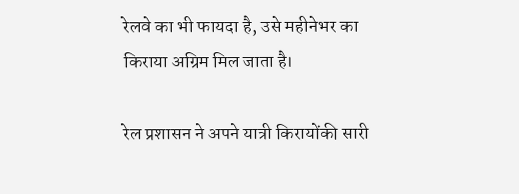रेलवे का भी फायदा है, उसे महीनेभर का किराया अग्रिम मिल जाता है।

रेल प्रशासन ने अपने यात्री किरायोंकी सारी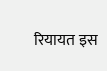रियायत इस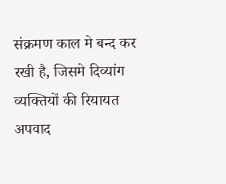संक्रमण काल मे बन्द कर रखी है, जिसमे दिव्यांग व्यक्तियों की रियायत अपवाद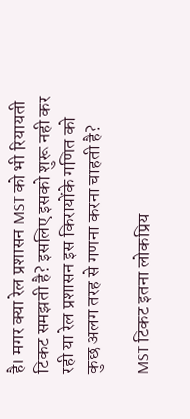है। मगर क्या रेल प्रशासन MST को भी रियायती टिकट समझती है? इसलिए इसको शुरू नही कर रही या रेल प्रशासन इस किरायोंके गणित को कुछ अलग तरह से गणना करना चाहती है?

MST टिकट इतना लोकप्रिय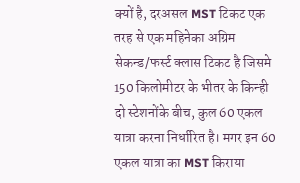क्यों है, दरअसल MST टिकट एक तरह से एक महिनेका अग्रिम सेकन्ड/फर्स्ट क्लास टिकट है जिसमे 150 किलोमीटर के भीतर के किन्ही दो स्टेशनोंके बीच, कुल 60 एकल यात्रा करना निर्धारित है। मगर इन 60 एकल यात्रा का MST किराया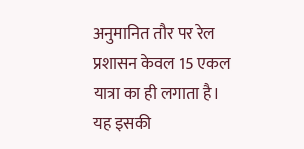अनुमानित तौर पर रेल प्रशासन केवल 15 एकल यात्रा का ही लगाता है। यह इसकी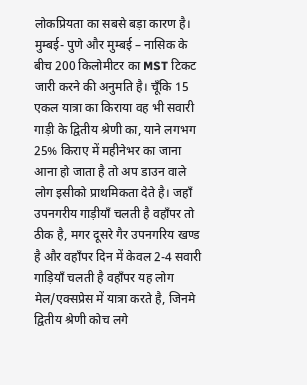लोकप्रियता का सबसे बड़ा कारण है। मुम्बई- पुणे और मुम्बई – नासिक के बीच 200 किलोमीटर का MST टिकट जारी करने की अनुमति है। चूँकि 15 एकल यात्रा का किराया वह भी सवारी गाड़ी के द्वितीय श्रेणी का, याने लगभग 25% किराए में महीनेभर का जाना आना हो जाता है तो अप डाउन वाले लोग इसीको प्राथमिकता देते है। जहाँ उपनगरीय गाड़ीयाँ चलती है वहाँपर तो ठीक है, मगर दूसरे गैर उपनगरिय खण्ड है और वहाँपर दिन में केवल 2-4 सवारी गाड़ियाँ चलती है वहाँपर यह लोग मेल/एक्सप्रेस में यात्रा करते है, जिनमे द्वितीय श्रेणी कोच लगे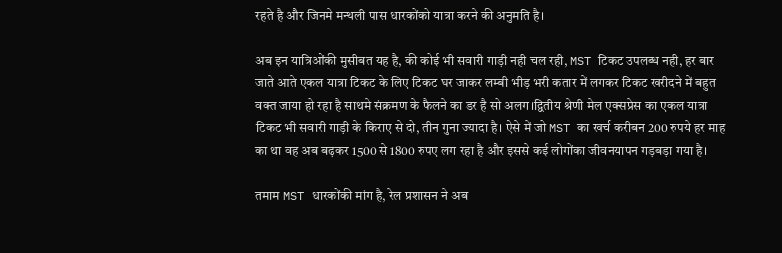रहते है और जिनमे मन्थली पास धारकोंको यात्रा करने की अनुमति है।

अब इन यात्रिओंकी मुसीबत यह है, की कोई भी सवारी गाड़ी नही चल रही, MST टिकट उपलब्ध नही, हर बार जाते आते एकल यात्रा टिकट के लिए टिकट घर जाकर लम्बी भीड़ भरी कतार में लगकर टिकट खरीदने में बहुत वक्त जाया हो रहा है साथमे संक्रमण के फैलने का डर है सो अलग।द्वितीय श्रेणी मेल एक्सप्रेस का एकल यात्रा टिकट भी सवारी गाड़ी के किराए से दो, तीन गुना ज्यादा है। ऐसे में जो MST का खर्च करीबन 200 रुपये हर माह का था वह अब बढ़कर 1500 से 1800 रुपए लग रहा है और इससे कई लोगोंका जीवनयापन गड़बड़ा गया है।

तमाम MST धारकोंकी मांग है, रेल प्रशासन ने अब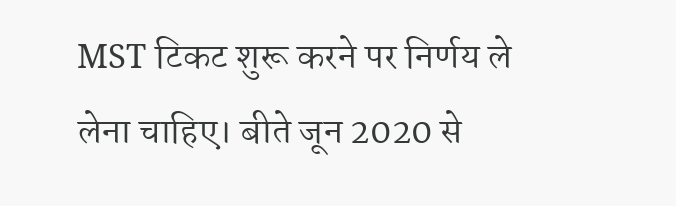MST टिकट शुरू करने पर निर्णय ले लेना चाहिए। बीते जून 2020 से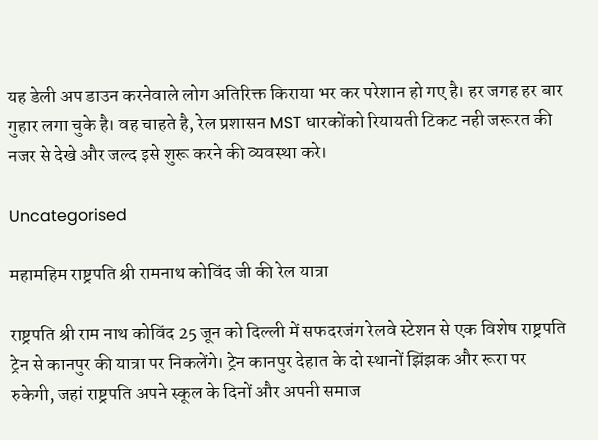यह डेली अप डाउन करनेवाले लोग अतिरिक्त किराया भर कर परेशान हो गए है। हर जगह हर बार गुहार लगा चुके है। वह चाहते है, रेल प्रशासन MST धारकोंको रियायती टिकट नही जरूरत की नजर से देखे और जल्द इसे शुरू करने की व्यवस्था करे।

Uncategorised

महामहिम राष्ट्रपति श्री रामनाथ कोविंद जी की रेल यात्रा

राष्ट्रपति श्री राम नाथ कोविंद 25 जून को दिल्ली में सफदरजंग रेलवे स्टेशन से एक विशेष राष्ट्रपति ट्रेन से कानपुर की यात्रा पर निकलेंगे। ट्रेन कानपुर देहात के दो स्थानों झिंझक और रूरा पर रुकेगी, जहां राष्ट्रपति अपने स्कूल के दिनों और अपनी समाज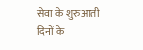सेवा के शुरुआती दिनों के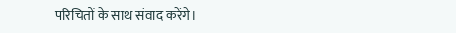परिचितों के साथ संवाद करेंगे।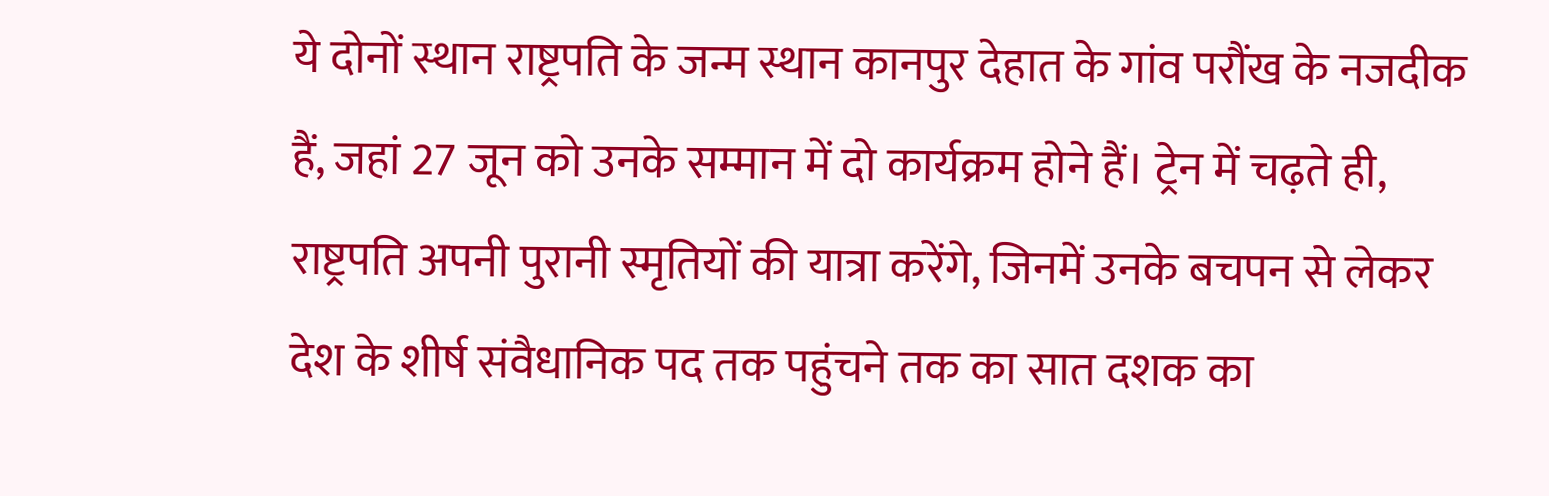ये दोनों स्थान राष्ट्रपति के जन्म स्थान कानपुर देहात के गांव परौंख के नजदीक हैं, जहां 27 जून को उनके सम्मान में दो कार्यक्रम होने हैं। ट्रेन में चढ़ते ही, राष्ट्रपति अपनी पुरानी स्मृतियों की यात्रा करेंगे, जिनमें उनके बचपन से लेकर देश के शीर्ष संवैधानिक पद तक पहुंचने तक का सात दशक का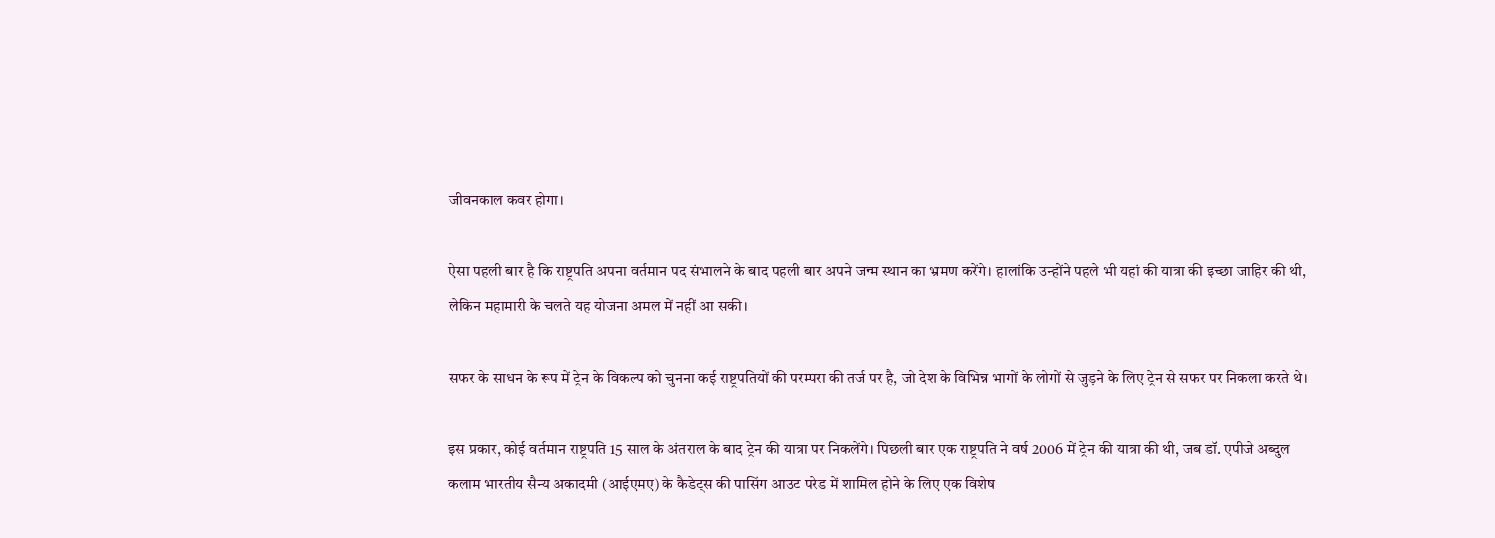जीवनकाल कवर होगा।

ऐसा पहली बार है कि राष्ट्रपति अपना वर्तमान पद संभालने के बाद पहली बार अपने जन्म स्थान का भ्रमण करेंगे। हालांकि उन्होंने पहले भी यहां की यात्रा की इच्छा जाहिर की थी, लेकिन महामारी के चलते यह योजना अमल में नहीं आ सकी।

सफर के साधन के रूप में ट्रेन के विकल्प को चुनना कई राष्ट्रपतियों की परम्परा की तर्ज पर है, जो देश के विभिन्न भागों के लोगों से जुड़ने के लिए ट्रेन से सफर पर निकला करते थे।

इस प्रकार, कोई वर्तमान राष्ट्रपति 15 साल के अंतराल के बाद ट्रेन की यात्रा पर निकलेंगे। पिछली बार एक राष्ट्रपति ने वर्ष 2006 में ट्रेन की यात्रा की थी, जब डॉ. एपीजे अब्दुल कलाम भारतीय सैन्य अकादमी (आईएमए) के कैडेट्स की पासिंग आउट परेड में शामिल होने के लिए एक विशेष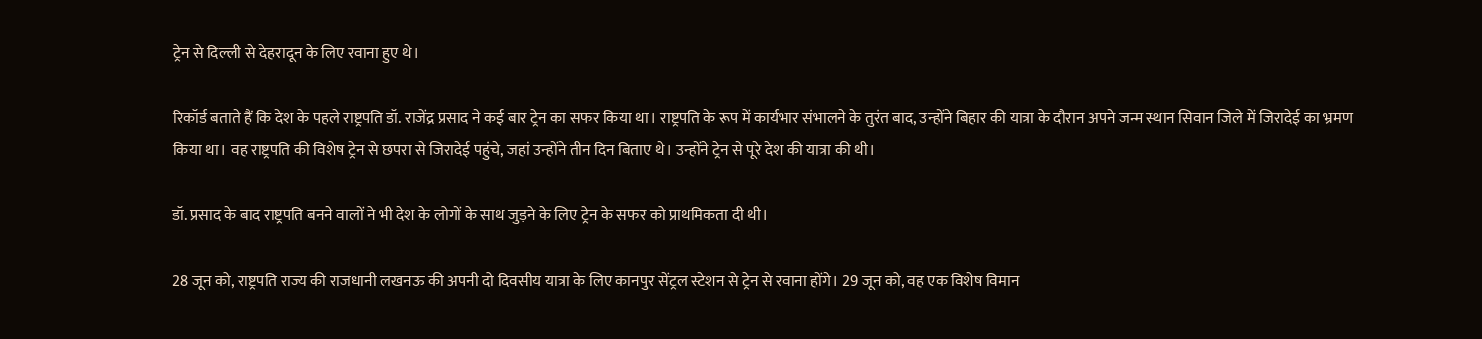ट्रेन से दिल्ली से देहरादून के लिए रवाना हुए थे।

रिकॉर्ड बताते हैं कि देश के पहले राष्ट्रपति डॉ. राजेंद्र प्रसाद ने कई बार ट्रेन का सफर किया था। राष्ट्रपति के रूप में कार्यभार संभालने के तुरंत बाद, उन्होंने बिहार की यात्रा के दौरान अपने जन्म स्थान सिवान जिले में जिरादेई का भ्रमण किया था। वह राष्ट्रपति की विशेष ट्रेन से छपरा से जिरादेई पहुंचे, जहां उन्होंने तीन दिन बिताए थे। उन्होंने ट्रेन से पूरे देश की यात्रा की थी।

डॉ. प्रसाद के बाद राष्ट्रपति बनने वालों ने भी देश के लोगों के साथ जुड़ने के लिए ट्रेन के सफर को प्राथमिकता दी थी।

28 जून को, राष्ट्रपति राज्य की राजधानी लखनऊ की अपनी दो दिवसीय यात्रा के लिए कानपुर सेंट्रल स्टेशन से ट्रेन से रवाना होंगे। 29 जून को, वह एक विशेष विमान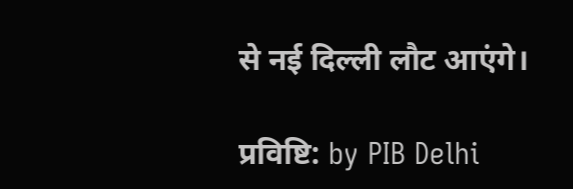से नई दिल्ली लौट आएंगे।

प्रविष्टि: by PIB Delhi